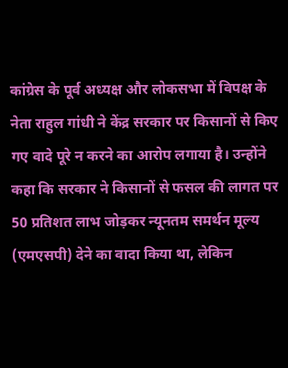कांग्रेस के पूर्व अध्यक्ष और लोकसभा में विपक्ष के नेता राहुल गांधी ने केंद्र सरकार पर किसानों से किए गए वादे पूरे न करने का आरोप लगाया है। उन्होंने कहा कि सरकार ने किसानों से फसल की लागत पर 50 प्रतिशत लाभ जोड़कर न्यूनतम समर्थन मूल्य (एमएसपी) देने का वादा किया था, लेकिन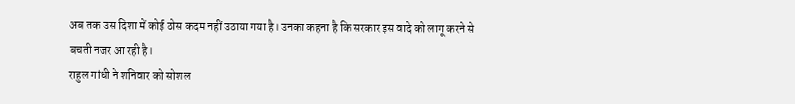अब तक उस दिशा में कोई ठोस कदम नहीं उठाया गया है। उनका कहना है कि सरकार इस वादे को लागू करने से बचती नजर आ रही है।
राहुल गांधी ने शनिवार को सोशल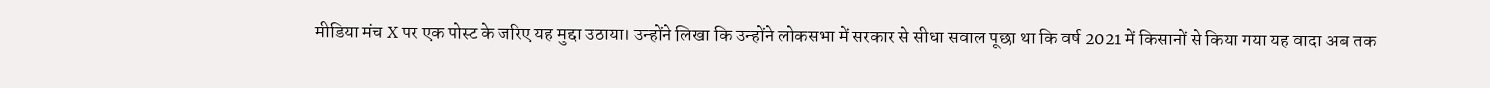मीडिया मंच X पर एक पोस्ट के जरिए यह मुद्दा उठाया। उन्होंने लिखा कि उन्होंने लोकसभा में सरकार से सीधा सवाल पूछा था कि वर्ष 2021 में किसानों से किया गया यह वादा अब तक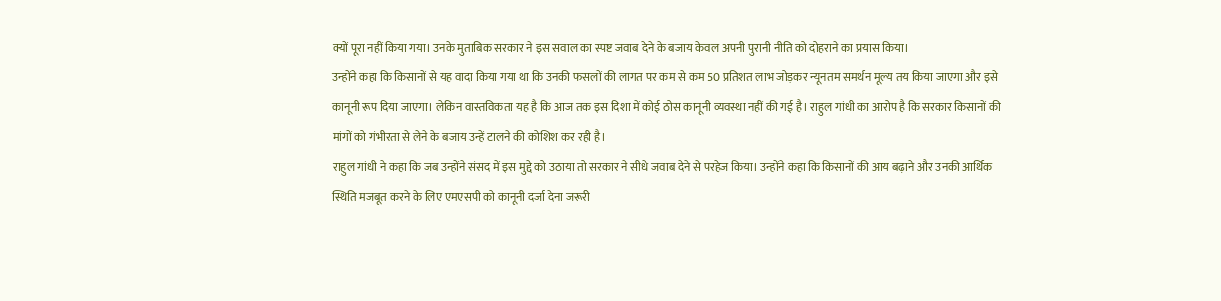क्यों पूरा नहीं किया गया। उनके मुताबिक सरकार ने इस सवाल का स्पष्ट जवाब देने के बजाय केवल अपनी पुरानी नीति को दोहराने का प्रयास किया।
उन्होंने कहा कि किसानों से यह वादा किया गया था कि उनकी फसलों की लागत पर कम से कम 50 प्रतिशत लाभ जोड़कर न्यूनतम समर्थन मूल्य तय किया जाएगा और इसे कानूनी रूप दिया जाएगा। लेकिन वास्तविकता यह है कि आज तक इस दिशा में कोई ठोस कानूनी व्यवस्था नहीं की गई है। राहुल गांधी का आरोप है कि सरकार किसानों की मांगों को गंभीरता से लेने के बजाय उन्हें टालने की कोशिश कर रही है।
राहुल गांधी ने कहा कि जब उन्होंने संसद में इस मुद्दे को उठाया तो सरकार ने सीधे जवाब देने से परहेज किया। उन्होंने कहा कि किसानों की आय बढ़ाने और उनकी आर्थिक स्थिति मजबूत करने के लिए एमएसपी को कानूनी दर्जा देना जरूरी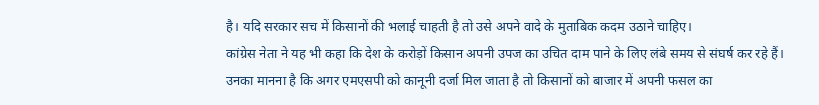है। यदि सरकार सच में किसानों की भलाई चाहती है तो उसे अपने वादे के मुताबिक कदम उठाने चाहिए।
कांग्रेस नेता ने यह भी कहा कि देश के करोड़ों किसान अपनी उपज का उचित दाम पाने के लिए लंबे समय से संघर्ष कर रहे हैं। उनका मानना है कि अगर एमएसपी को कानूनी दर्जा मिल जाता है तो किसानों को बाजार में अपनी फसल का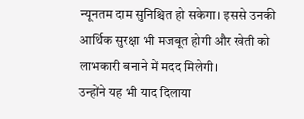न्यूनतम दाम सुनिश्चित हो सकेगा। इससे उनकी आर्थिक सुरक्षा भी मजबूत होगी और खेती को लाभकारी बनाने में मदद मिलेगी।
उन्होंने यह भी याद दिलाया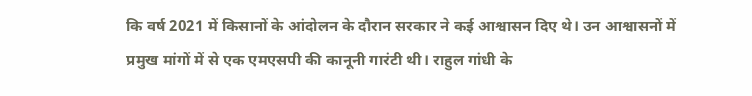कि वर्ष 2021 में किसानों के आंदोलन के दौरान सरकार ने कई आश्वासन दिए थे। उन आश्वासनों में प्रमुख मांगों में से एक एमएसपी की कानूनी गारंटी थी। राहुल गांधी के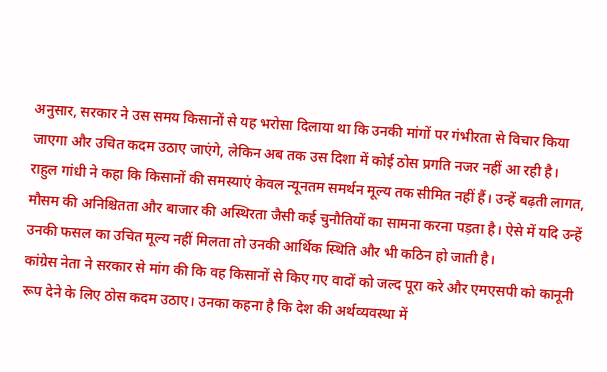अनुसार, सरकार ने उस समय किसानों से यह भरोसा दिलाया था कि उनकी मांगों पर गंभीरता से विचार किया जाएगा और उचित कदम उठाए जाएंगे, लेकिन अब तक उस दिशा में कोई ठोस प्रगति नजर नहीं आ रही है।
राहुल गांधी ने कहा कि किसानों की समस्याएं केवल न्यूनतम समर्थन मूल्य तक सीमित नहीं हैं। उन्हें बढ़ती लागत, मौसम की अनिश्चितता और बाजार की अस्थिरता जैसी कई चुनौतियों का सामना करना पड़ता है। ऐसे में यदि उन्हें उनकी फसल का उचित मूल्य नहीं मिलता तो उनकी आर्थिक स्थिति और भी कठिन हो जाती है।
कांग्रेस नेता ने सरकार से मांग की कि वह किसानों से किए गए वादों को जल्द पूरा करे और एमएसपी को कानूनी रूप देने के लिए ठोस कदम उठाए। उनका कहना है कि देश की अर्थव्यवस्था में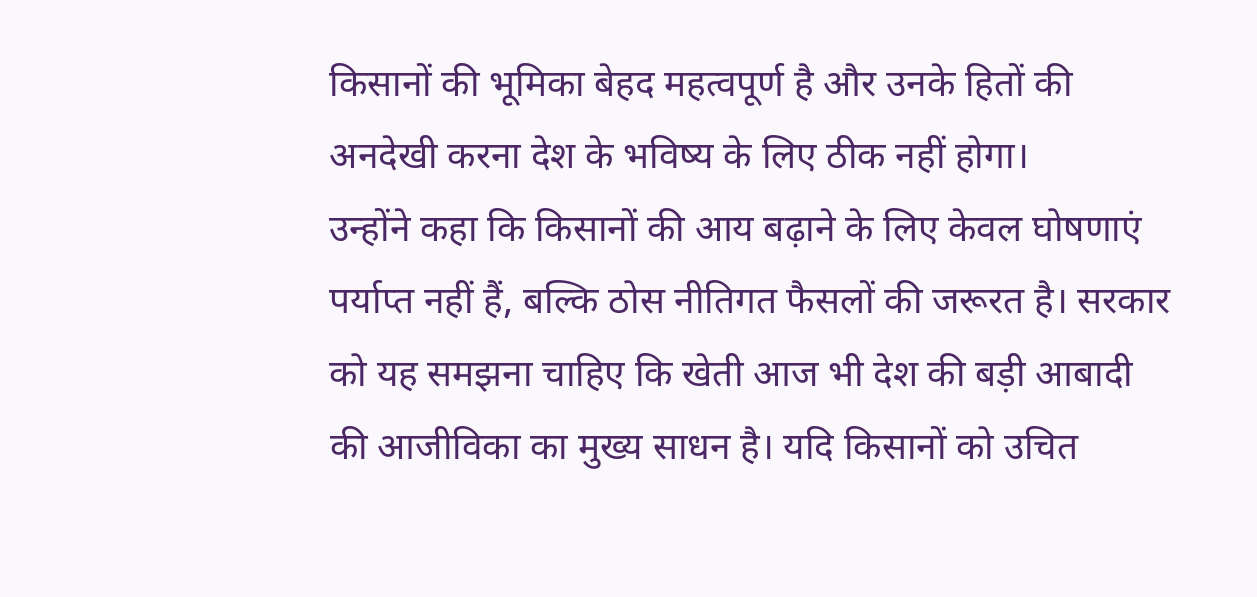किसानों की भूमिका बेहद महत्वपूर्ण है और उनके हितों की अनदेखी करना देश के भविष्य के लिए ठीक नहीं होगा।
उन्होंने कहा कि किसानों की आय बढ़ाने के लिए केवल घोषणाएं पर्याप्त नहीं हैं, बल्कि ठोस नीतिगत फैसलों की जरूरत है। सरकार को यह समझना चाहिए कि खेती आज भी देश की बड़ी आबादी की आजीविका का मुख्य साधन है। यदि किसानों को उचित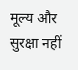मूल्य और सुरक्षा नहीं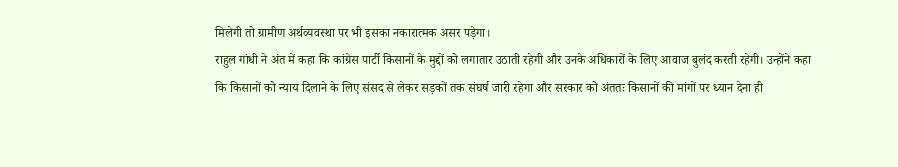मिलेगी तो ग्रामीण अर्थव्यवस्था पर भी इसका नकारात्मक असर पड़ेगा।
राहुल गांधी ने अंत में कहा कि कांग्रेस पार्टी किसानों के मुद्दों को लगातार उठाती रहेगी और उनके अधिकारों के लिए आवाज बुलंद करती रहेगी। उन्होंने कहा कि किसानों को न्याय दिलाने के लिए संसद से लेकर सड़कों तक संघर्ष जारी रहेगा और सरकार को अंततः किसानों की मांगों पर ध्यान देना ही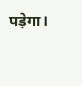पड़ेगा।